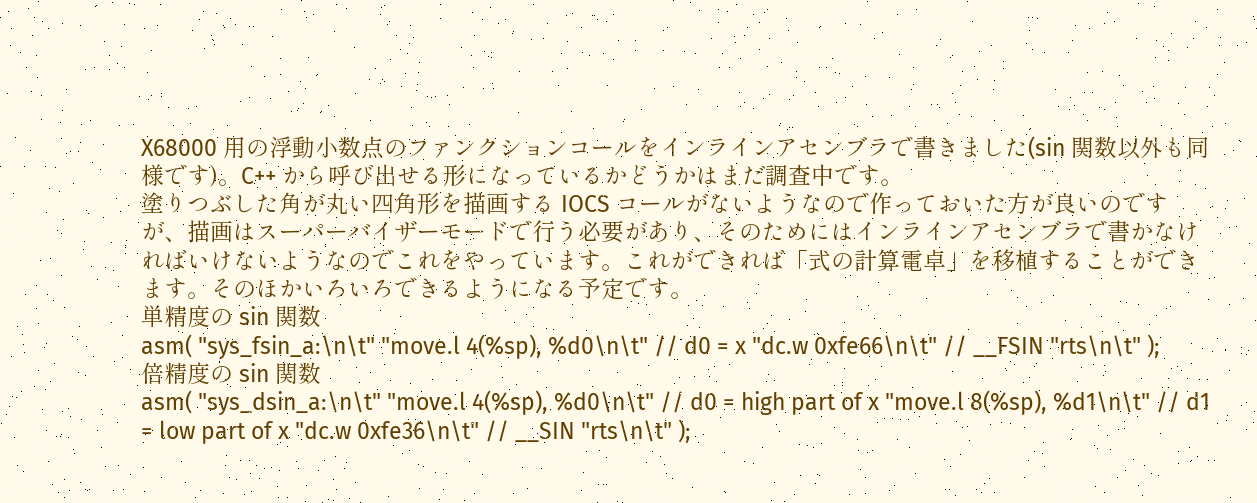X68000 用の浮動小数点のファンクションコールをインラインアセンブラで書きました(sin 関数以外も同様です)。C++ から呼び出せる形になっているかどうかはまだ調査中です。
塗りつぶした角が丸い四角形を描画する IOCS コールがないようなので作っておいた方が良いのですが、描画はスーパーバイザーモードで行う必要があり、そのためにはインラインアセンブラで書かなければいけないようなのでこれをやっています。これができれば「式の計算電卓」を移植することができます。そのほかいろいろできるようになる予定です。
単精度の sin 関数
asm( "sys_fsin_a:\n\t" "move.l 4(%sp), %d0\n\t" // d0 = x "dc.w 0xfe66\n\t" // __FSIN "rts\n\t" );
倍精度の sin 関数
asm( "sys_dsin_a:\n\t" "move.l 4(%sp), %d0\n\t" // d0 = high part of x "move.l 8(%sp), %d1\n\t" // d1 = low part of x "dc.w 0xfe36\n\t" // __SIN "rts\n\t" );